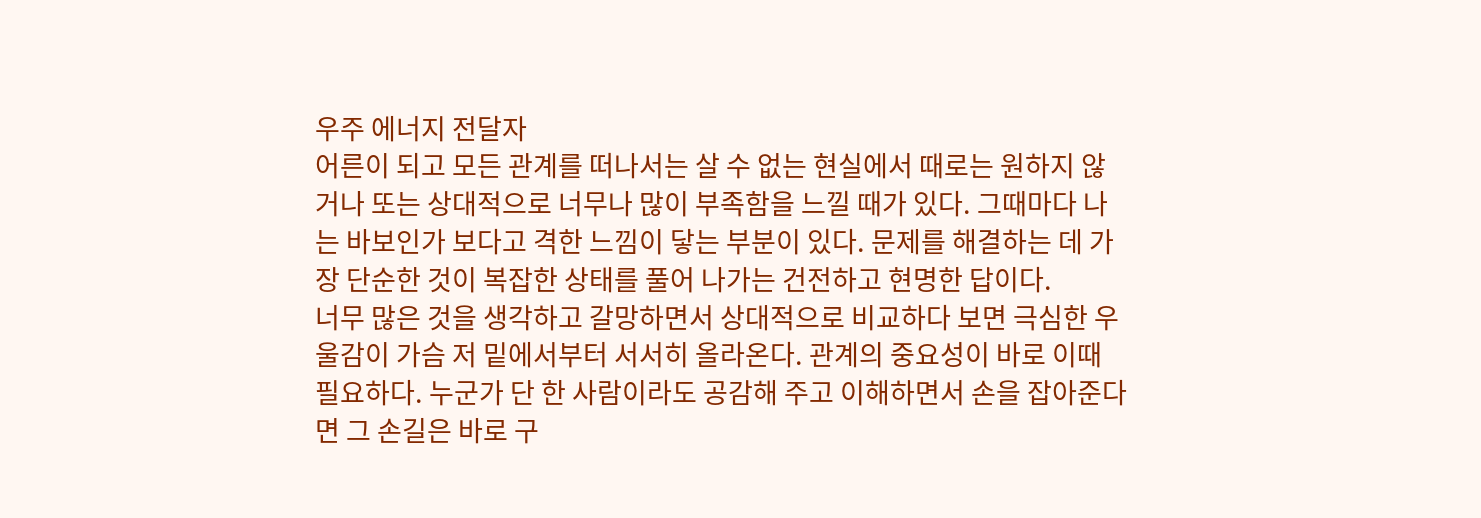우주 에너지 전달자
어른이 되고 모든 관계를 떠나서는 살 수 없는 현실에서 때로는 원하지 않거나 또는 상대적으로 너무나 많이 부족함을 느낄 때가 있다. 그때마다 나는 바보인가 보다고 격한 느낌이 닿는 부분이 있다. 문제를 해결하는 데 가장 단순한 것이 복잡한 상태를 풀어 나가는 건전하고 현명한 답이다.
너무 많은 것을 생각하고 갈망하면서 상대적으로 비교하다 보면 극심한 우울감이 가슴 저 밑에서부터 서서히 올라온다. 관계의 중요성이 바로 이때 필요하다. 누군가 단 한 사람이라도 공감해 주고 이해하면서 손을 잡아준다면 그 손길은 바로 구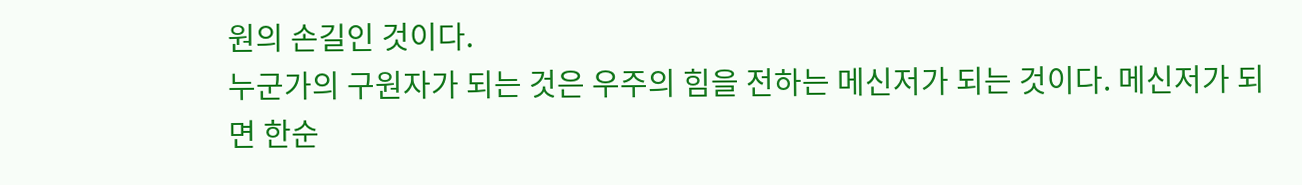원의 손길인 것이다.
누군가의 구원자가 되는 것은 우주의 힘을 전하는 메신저가 되는 것이다. 메신저가 되면 한순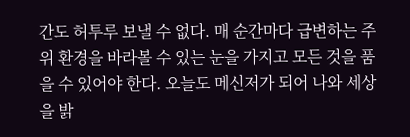간도 허투루 보낼 수 없다. 매 순간마다 급변하는 주위 환경을 바라볼 수 있는 눈을 가지고 모든 것을 품을 수 있어야 한다. 오늘도 메신저가 되어 나와 세상을 밝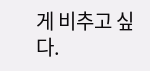게 비추고 싶다.